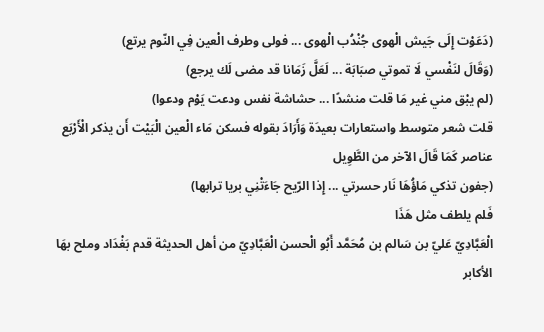(دَعَوْت إِلَى جَيش الْهوى جُنْدُب الْهوى ... فولى وطرف الْعين فِي النّوم يرتع)
(وَقَالَ لنَفْسي لَا تموتي صبَابَة ... لَعَلَّ زَمَانا قد مضى لَك يرجع)
(لم يبْق مني غير مَا قلت منشدًا ... حشاشة نفس ودعت يَوْم ودعوا)
قلت شعر متوسط واستعارات بعيدَة وَأَرَادَ بقوله فسكن مَاء الْعين الْبَيْت أَن يذكر الْأَرْبَع عناصر كَمَا قَالَ الآخر من الطَّوِيل
(جفون تذكي مَاؤُهَا نَار حسرتي ... إِذا الرّيح جَاءَتْنِي بريا ترابها)
فَلم يلطف مثل هَذَا
الْعَبَّادِيّ عَليّ بن سَالم بن مُحَمَّد أَبُو الْحسن الْعَبَّادِيّ من أهل الحديثة قدم بَغْدَاد وملح بهَا الأكابر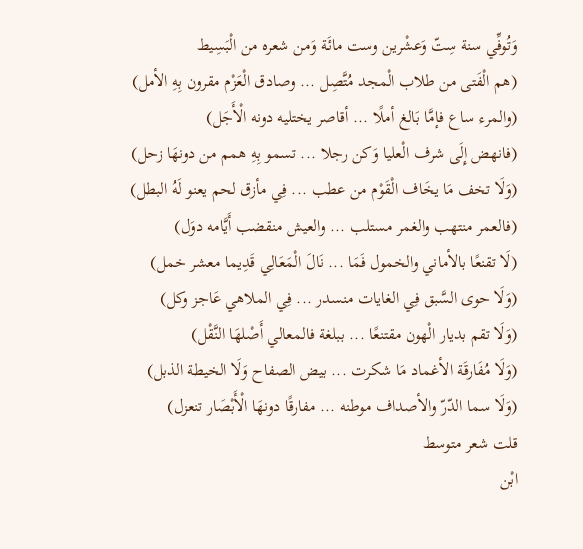وَتُوفِّي سنة سِتّ وَعشْرين وست مائَة وَمن شعره من الْبَسِيط
(هم الْفَتى من طلاب الْمجد مُتَّصِل ... وصادق الْعَزْم مقرون بِهِ الأمل)
(والمرء ساع فإمَّا بَالغ أملًا ... أقاصر يختليه دونه الْأَجَل)
(فانهض إِلَى شرف الْعليا وَكن رجلا ... تسمو بِهِ همم من دونهَا زحل)
(وَلَا تخف مَا يخَاف الْقَوْم من عطب ... فِي مأزق لحم يعنو لَهُ البطل)
(فالعمر منتهب والغمر مستلب ... والعيش منقضب أَيَّامه دوَل)
(لَا تقنعًا بالأماني والخمول فَمَا ... نَالَ الْمَعَالِي قَدِيما معشر خمل)
(وَلَا حوى السَّبق فِي الغايات منسدر ... فِي الملاهي عَاجز وكل)
(وَلَا تقم بديار الْهون مقتنعًا ... ببلغة فالمعالي أَصْلهَا النَّقْل)
(وَلَا مُفَارقَة الأغماد مَا شكرت ... بيض الصفاح وَلَا الخيطة الذبل)
(وَلَا سما الدّرّ والأصداف موطنه ... مفارقًا دونهَا الْأَبْصَار تنعزل)
قلت شعر متوسط
ابْن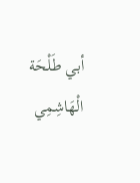أبي طَلْحَة الْهَاشِمِي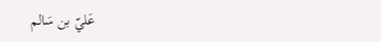عَليّ بن سَالم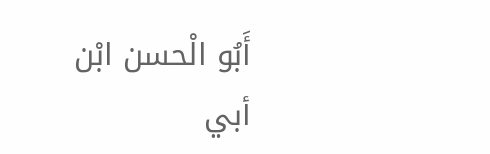أَبُو الْحسن ابْن أبي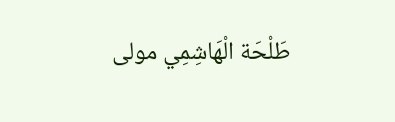طَلْحَة الْهَاشِمِي مولى